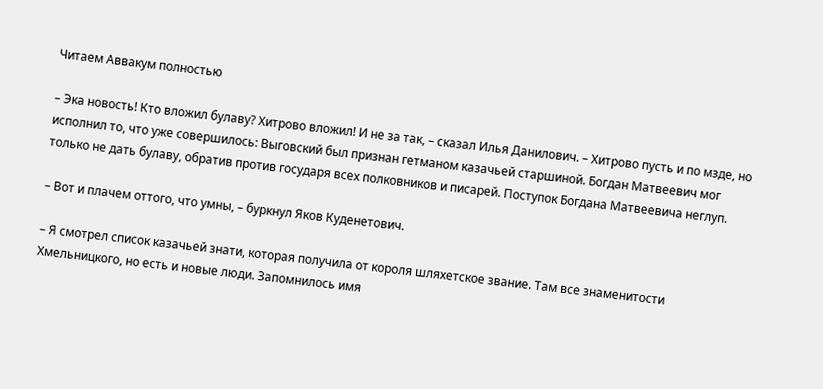Читаем Аввакум полностью

– Эка новость! Кто вложил булаву? Хитрово вложил! И не за так, – сказал Илья Данилович. – Хитрово пусть и по мзде, но исполнил то, что уже совершилось: Выговский был признан гетманом казачьей старшиной. Богдан Матвеевич мог только не дать булаву, обратив против государя всех полковников и писарей. Поступок Богдана Матвеевича неглуп.

– Вот и плачем оттого, что умны, – буркнул Яков Куденетович.

– Я смотрел список казачьей знати, которая получила от короля шляхетское звание. Там все знаменитости Хмельницкого, но есть и новые люди. Запомнилось имя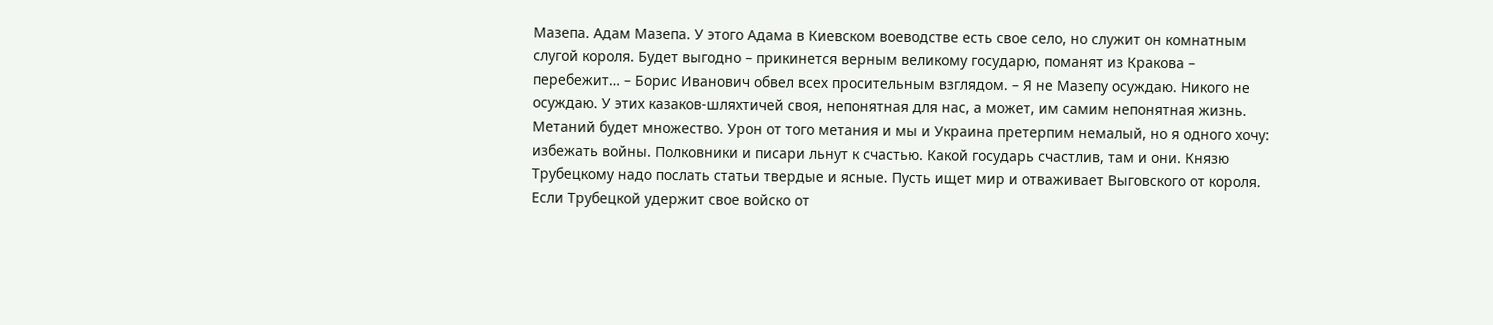Мазепа. Адам Мазепа. У этого Адама в Киевском воеводстве есть свое село, но служит он комнатным слугой короля. Будет выгодно – прикинется верным великому государю, поманят из Кракова – перебежит… – Борис Иванович обвел всех просительным взглядом. – Я не Мазепу осуждаю. Никого не осуждаю. У этих казаков-шляхтичей своя, непонятная для нас, а может, им самим непонятная жизнь. Метаний будет множество. Урон от того метания и мы и Украина претерпим немалый, но я одного хочу: избежать войны. Полковники и писари льнут к счастью. Какой государь счастлив, там и они. Князю Трубецкому надо послать статьи твердые и ясные. Пусть ищет мир и отваживает Выговского от короля. Если Трубецкой удержит свое войско от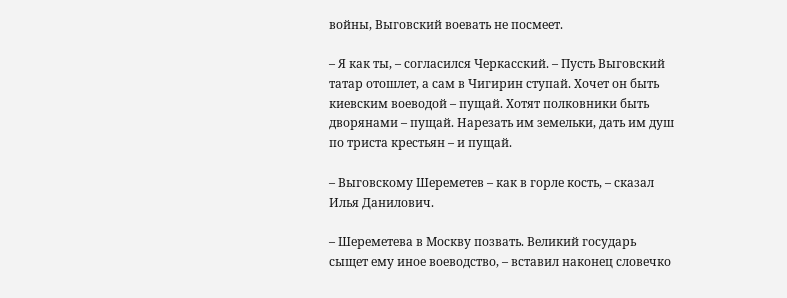войны, Выговский воевать не посмеет.

– Я как ты, – согласился Черкасский. – Пусть Выговский татар отошлет, а сам в Чигирин ступай. Хочет он быть киевским воеводой – пущай. Хотят полковники быть дворянами – пущай. Нарезать им земельки, дать им душ по триста крестьян – и пущай.

– Выговскому Шереметев – как в горле кость, – сказал Илья Данилович.

– Шереметева в Москву позвать. Великий государь сыщет ему иное воеводство, – вставил наконец словечко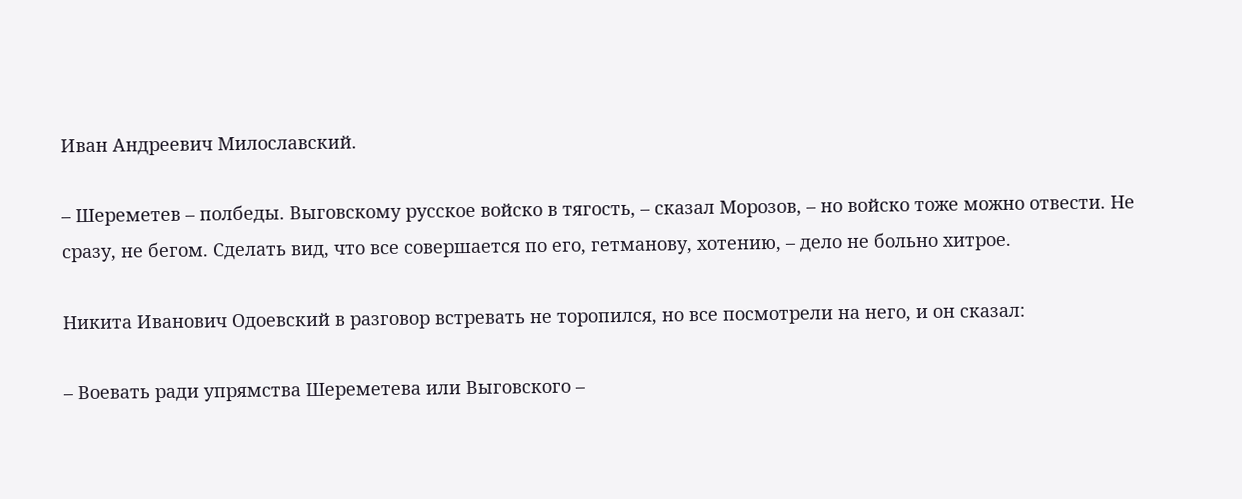Иван Андреевич Милославский.

– Шереметев – полбеды. Выговскому русское войско в тягость, – сказал Морозов, – но войско тоже можно отвести. Не сразу, не бегом. Сделать вид, что все совершается по его, гетманову, хотению, – дело не больно хитрое.

Никита Иванович Одоевский в разговор встревать не торопился, но все посмотрели на него, и он сказал:

– Воевать ради упрямства Шереметева или Выговского –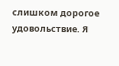слишком дорогое удовольствие. Я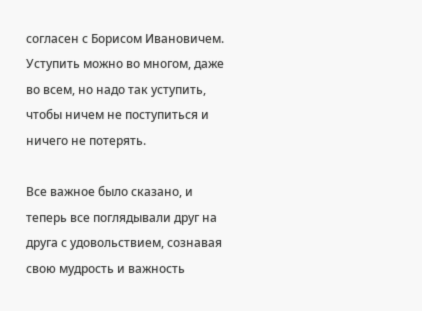согласен с Борисом Ивановичем. Уступить можно во многом, даже во всем, но надо так уступить, чтобы ничем не поступиться и ничего не потерять.

Все важное было сказано, и теперь все поглядывали друг на друга с удовольствием, сознавая свою мудрость и важность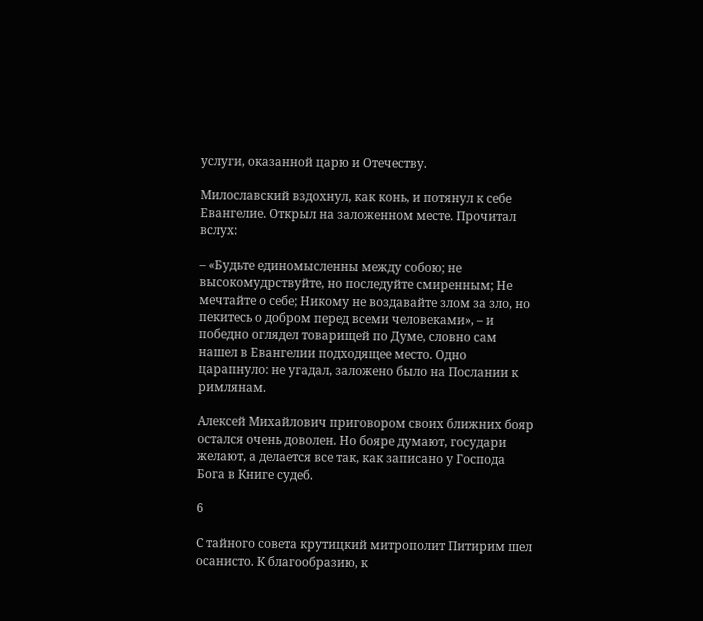услуги, оказанной царю и Отечеству.

Милославский вздохнул, как конь, и потянул к себе Евангелие. Открыл на заложенном месте. Прочитал вслух:

– «Будьте единомысленны между собою; не высокомудрствуйте, но последуйте смиренным; Не мечтайте о себе; Никому не воздавайте злом за зло, но пекитесь о добром перед всеми человеками», – и победно оглядел товарищей по Думе, словно сам нашел в Евангелии подходящее место. Одно царапнуло: не угадал, заложено было на Послании к римлянам.

Алексей Михайлович приговором своих ближних бояр остался очень доволен. Но бояре думают, государи желают, а делается все так, как записано у Господа Бога в Книге судеб.

6

С тайного совета крутицкий митрополит Питирим шел осанисто. К благообразию, к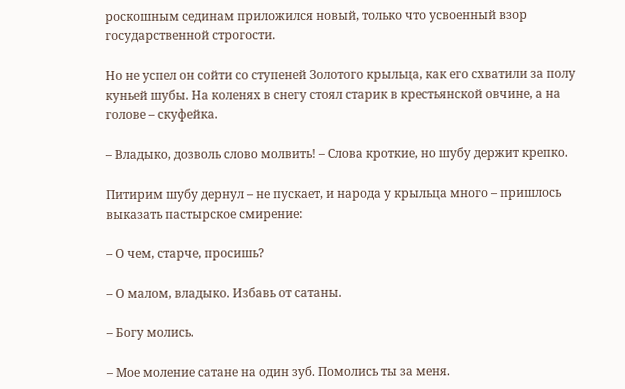роскошным сединам приложился новый, только что усвоенный взор государственной строгости.

Но не успел он сойти со ступеней Золотого крыльца, как его схватили за полу куньей шубы. На коленях в снегу стоял старик в крестьянской овчине, а на голове – скуфейка.

– Владыко, дозволь слово молвить! – Слова кроткие, но шубу держит крепко.

Питирим шубу дернул – не пускает, и народа у крыльца много – пришлось выказать пастырское смирение:

– О чем, старче, просишь?

– О малом, владыко. Избавь от сатаны.

– Богу молись.

– Мое моление сатане на один зуб. Помолись ты за меня.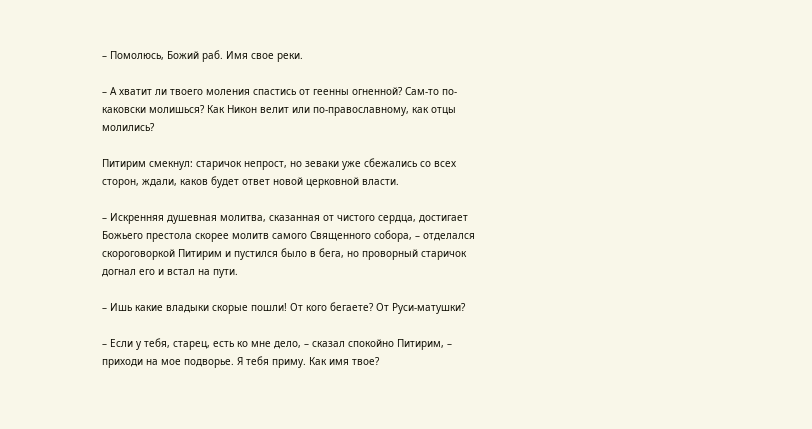– Помолюсь, Божий раб. Имя свое реки.

– А хватит ли твоего моления спастись от геенны огненной? Сам-то по-каковски молишься? Как Никон велит или по-православному, как отцы молились?

Питирим смекнул: старичок непрост, но зеваки уже сбежались со всех сторон, ждали, каков будет ответ новой церковной власти.

– Искренняя душевная молитва, сказанная от чистого сердца, достигает Божьего престола скорее молитв самого Священного собора, – отделался скороговоркой Питирим и пустился было в бега, но проворный старичок догнал его и встал на пути.

– Ишь какие владыки скорые пошли! От кого бегаете? От Руси-матушки?

– Если у тебя, старец, есть ко мне дело, – сказал спокойно Питирим, – приходи на мое подворье. Я тебя приму. Как имя твое?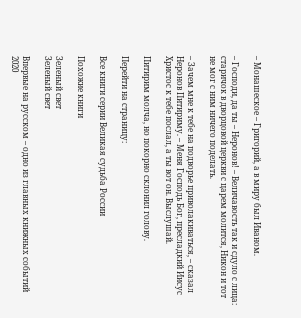– Монашеское – Григорий, а в миру был Иваном.

– Господи, да ты – Неронов! – Величавость так и сдуло с лица: старичок в дворцовой церкви с царем молится, Никон и тот не мог с ним ничего поделать.

– Зачем мне к тебе на подворье приволакиваться, – сказал Неронов Питириму. – Меня Господь Бог, пресладкий Иисус Христос к тебе послал, а ты вот он. Выслушай.

Питирим молча, но покорно склонил голову.

Перейти на страницу:

Все книги серии Великая судьба России

Похожие книги

Зеленый свет
Зеленый свет

Впервые на русском – одно из главных книжных событий 2020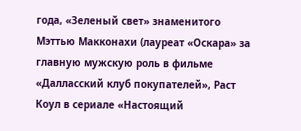года, «Зеленый свет» знаменитого Мэттью Макконахи (лауреат «Оскара» за главную мужскую роль в фильме «Далласский клуб покупателей», Раст Коул в сериале «Настоящий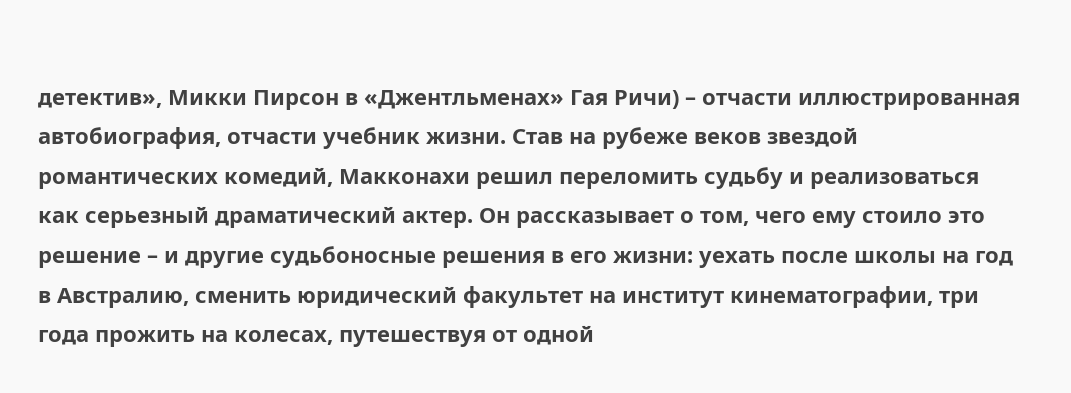детектив», Микки Пирсон в «Джентльменах» Гая Ричи) – отчасти иллюстрированная автобиография, отчасти учебник жизни. Став на рубеже веков звездой романтических комедий, Макконахи решил переломить судьбу и реализоваться как серьезный драматический актер. Он рассказывает о том, чего ему стоило это решение – и другие судьбоносные решения в его жизни: уехать после школы на год в Австралию, сменить юридический факультет на институт кинематографии, три года прожить на колесах, путешествуя от одной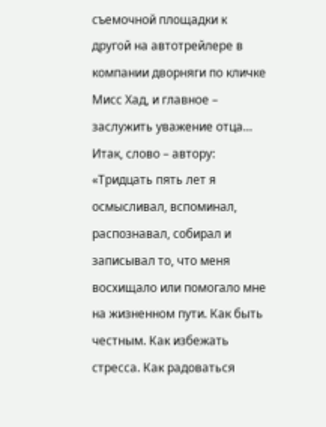съемочной площадки к другой на автотрейлере в компании дворняги по кличке Мисс Хад, и главное – заслужить уважение отца… Итак, слово – автору: «Тридцать пять лет я осмысливал, вспоминал, распознавал, собирал и записывал то, что меня восхищало или помогало мне на жизненном пути. Как быть честным. Как избежать стресса. Как радоваться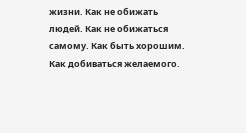жизни. Как не обижать людей. Как не обижаться самому. Как быть хорошим. Как добиваться желаемого.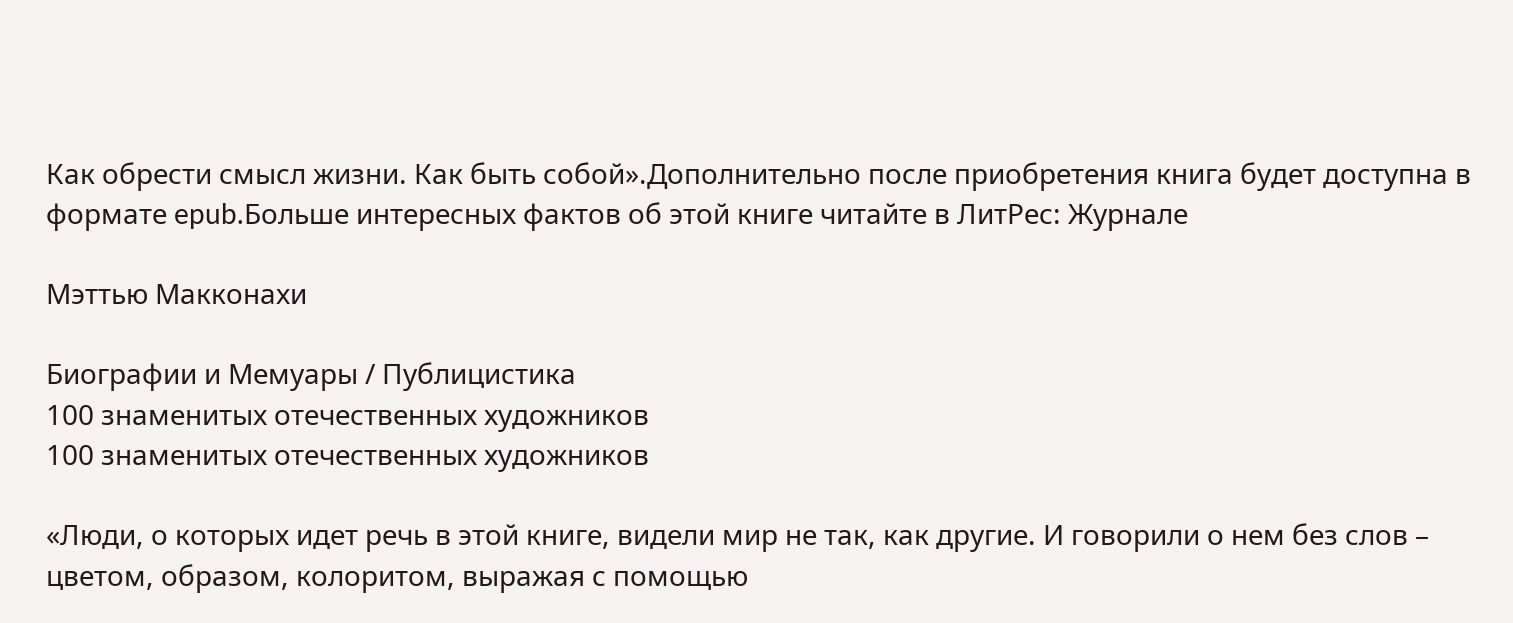Как обрести смысл жизни. Как быть собой».Дополнительно после приобретения книга будет доступна в формате epub.Больше интересных фактов об этой книге читайте в ЛитРес: Журнале

Мэттью Макконахи

Биографии и Мемуары / Публицистика
100 знаменитых отечественных художников
100 знаменитых отечественных художников

«Люди, о которых идет речь в этой книге, видели мир не так, как другие. И говорили о нем без слов – цветом, образом, колоритом, выражая с помощью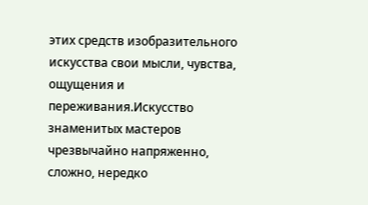этих средств изобразительного искусства свои мысли, чувства, ощущения и переживания.Искусство знаменитых мастеров чрезвычайно напряженно, сложно, нередко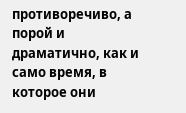противоречиво, а порой и драматично, как и само время, в которое они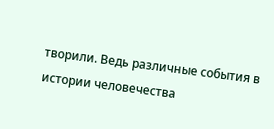творили. Ведь различные события в истории человечества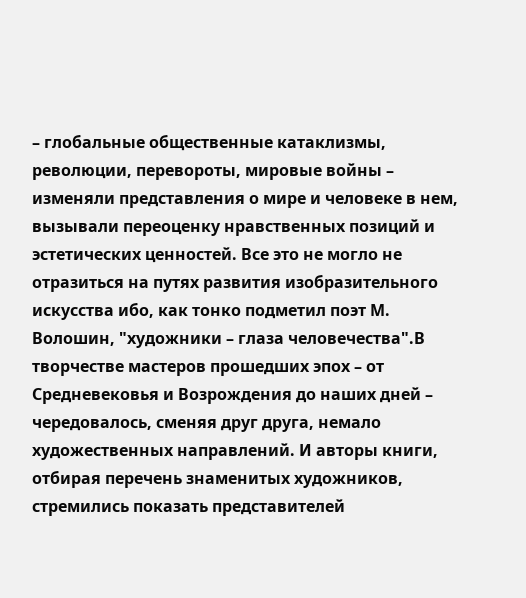– глобальные общественные катаклизмы, революции, перевороты, мировые войны – изменяли представления о мире и человеке в нем, вызывали переоценку нравственных позиций и эстетических ценностей. Все это не могло не отразиться на путях развития изобразительного искусства ибо, как тонко подметил поэт М. Волошин, "художники – глаза человечества".В творчестве мастеров прошедших эпох – от Средневековья и Возрождения до наших дней – чередовалось, сменяя друг друга, немало художественных направлений. И авторы книги, отбирая перечень знаменитых художников, стремились показать представителей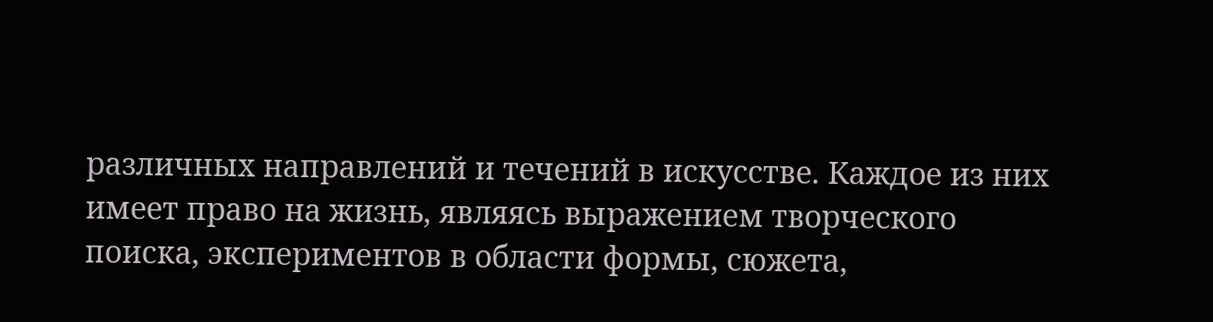различных направлений и течений в искусстве. Каждое из них имеет право на жизнь, являясь выражением творческого поиска, экспериментов в области формы, сюжета,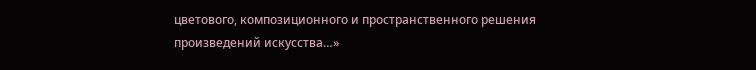цветового, композиционного и пространственного решения произведений искусства…»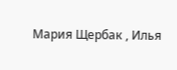Мария Щербак , Илья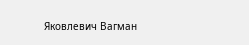Яковлевич Вагман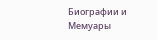Биографии и Мемуары